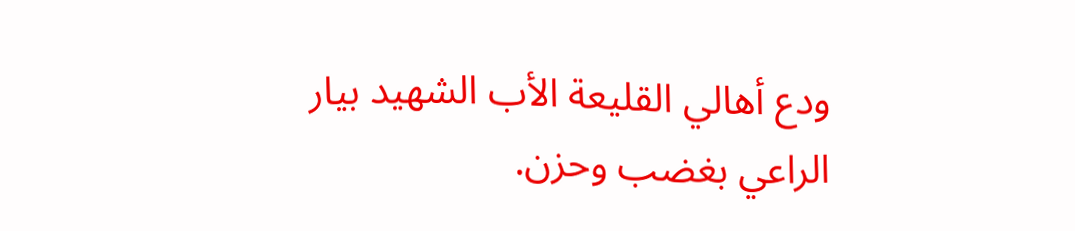ودع أهالي القليعة الأب الشهيد بيار الراعي بغضب وحزن.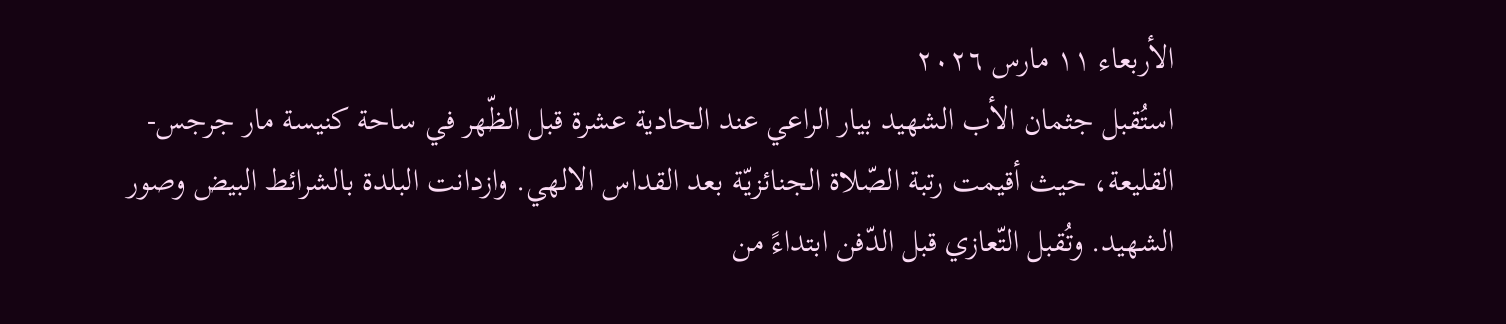الأربعاء ١١ مارس ٢٠٢٦
استُقبل جثمان الأب الشهيد بيار الراعي عند الحادية عشرة قبل الظّهر في ساحة كنيسة مار جرجس- القليعة، حيث أقيمت رتبة الصّلاة الجنائزيّة بعد القداس الالهي. وازدانت البلدة بالشرائط البيض وصور الشهيد. وتُقبل التّعازي قبل الدّفن ابتداءً من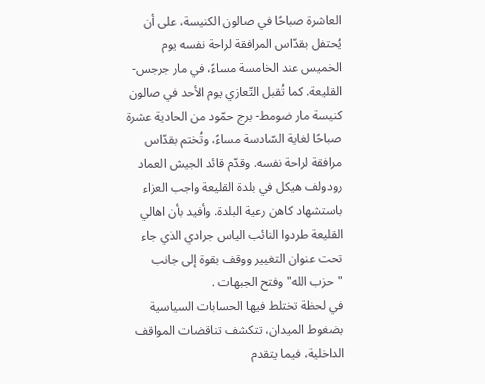العاشرة صباحًا في صالون الكنيسة، على أن يُحتفل بقدّاس المرافقة لراحة نفسه يوم الخميس عند الخامسة مساءً، في مار جرجس- القليعة. كما تُقبل التّعازي يوم الأحد في صالون كنيسة مار ضومط- برج حمّود من الحادية عشرة صباحًا لغاية السّادسة مساءً، وتُختم بقدّاس مرافقة لراحة نفسه. وقدّم قائد الجيش العماد رودولف هيكل في بلدة القليعة واجب العزاء باستشهاد كاهن رعية البلدة. وأفيد بأن اهالي القليعة طردوا النائب الياس جرادي الذي جاء تحت عنوان التغيير ووقف بقوة إلى جانب "حزب الله" وفتح الجبهات .
في لحظة تختلط فيها الحسابات السياسية بضغوط الميدان، تتكشف تناقضات المواقف الداخلية، فيما يتقدم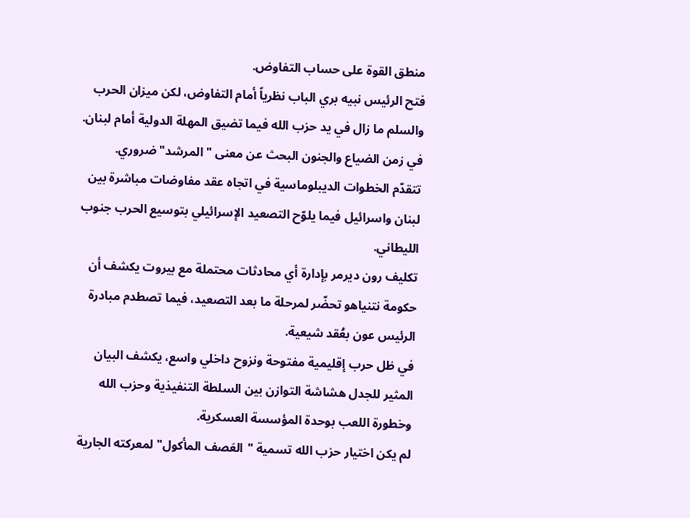منطق القوة على حساب التفاوض.
فتح الرئيس نبيه بري الباب نظرياً أمام التفاوض، لكن ميزان الحرب والسلم ما زال في يد حزب الله فيما تضيق المهلة الدولية أمام لبنان.
في زمن الضياع والجنون البحث عن معنى "المرشد" ضروري.
تتقدّم الخطوات الديبلوماسية في اتجاه عقد مفاوضات مباشرة بين لبنان واسرائيل فيما يلوّح التصعيد الإسرائيلي بتوسيع الحرب جنوب الليطاني.
تكليف رون ديرمر بإدارة أي محادثات محتملة مع بيروت يكشف أن حكومة نتنياهو تحضّر لمرحلة ما بعد التصعيد، فيما تصطدم مبادرة الرئيس عون بعُقد شيعية.
في ظل حرب إقليمية مفتوحة ونزوح داخلي واسع، يكشف البيان المثير للجدل هشاشة التوازن بين السلطة التنفيذية وحزب الله وخطورة اللعب بوحدة المؤسسة العسكرية.
لم يكن اختيار حزب الله تسمية "العَصف المأكول" لمعركته الجارية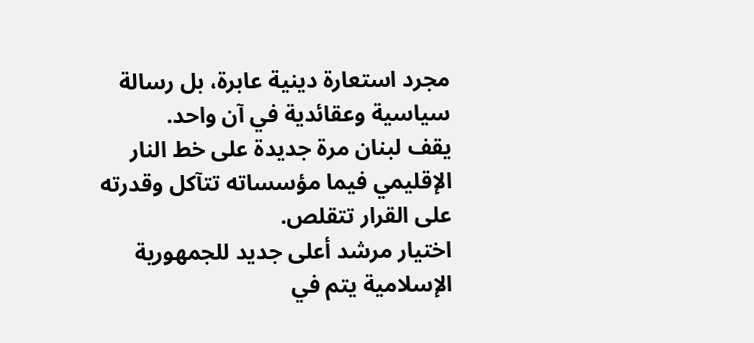مجرد استعارة دينية عابرة، بل رسالة سياسية وعقائدية في آن واحد.
يقف لبنان مرة جديدة على خط النار الإقليمي فيما مؤسساته تتآكل وقدرته على القرار تتقلص.
اختيار مرشد أعلى جديد للجمهورية الإسلامية يتم في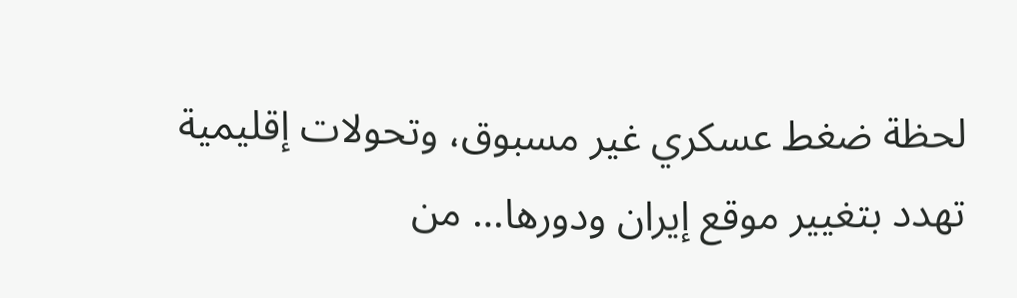لحظة ضغط عسكري غير مسبوق، وتحولات إقليمية تهدد بتغيير موقع إيران ودورها… من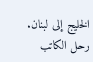الخليج إلى لبنان.
رحل الكاتب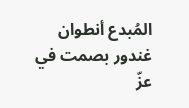المُبدع أنطوان غندور بصمت في عزّ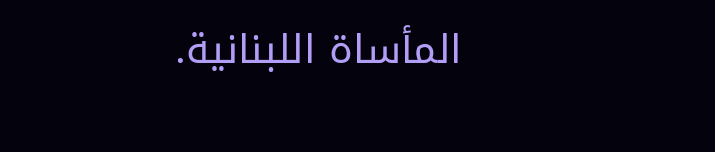المأساة اللبنانية.